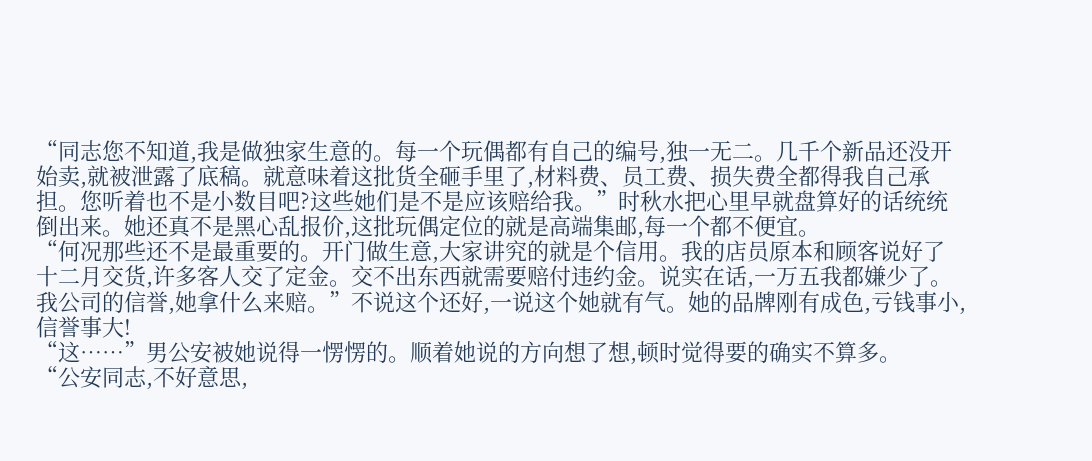“同志您不知道,我是做独家生意的。每一个玩偶都有自己的编号,独一无二。几千个新品还没开始卖,就被泄露了底稿。就意味着这批货全砸手里了,材料费、员工费、损失费全都得我自己承担。您听着也不是小数目吧?这些她们是不是应该赔给我。”时秋水把心里早就盘算好的话统统倒出来。她还真不是黑心乱报价,这批玩偶定位的就是高端集邮,每一个都不便宜。
“何况那些还不是最重要的。开门做生意,大家讲究的就是个信用。我的店员原本和顾客说好了十二月交货,许多客人交了定金。交不出东西就需要赔付违约金。说实在话,一万五我都嫌少了。我公司的信誉,她拿什么来赔。”不说这个还好,一说这个她就有气。她的品牌刚有成色,亏钱事小,信誉事大!
“这……”男公安被她说得一愣愣的。顺着她说的方向想了想,顿时觉得要的确实不算多。
“公安同志,不好意思,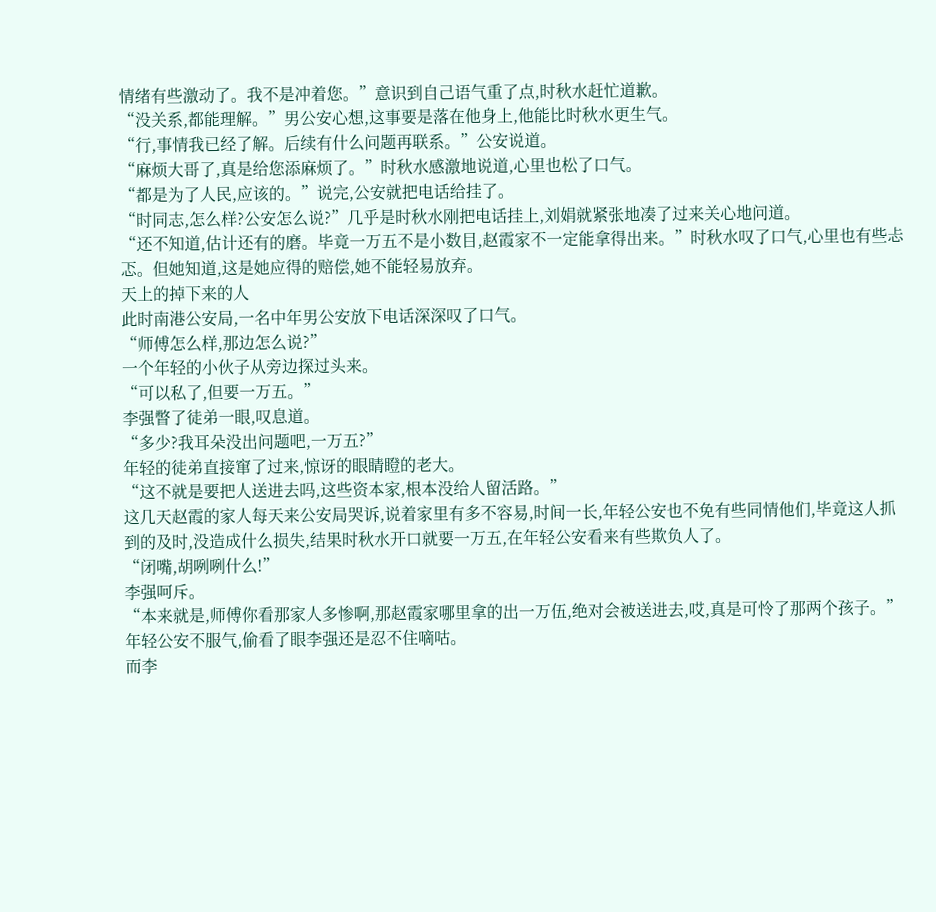情绪有些激动了。我不是冲着您。”意识到自己语气重了点,时秋水赶忙道歉。
“没关系,都能理解。”男公安心想,这事要是落在他身上,他能比时秋水更生气。
“行,事情我已经了解。后续有什么问题再联系。”公安说道。
“麻烦大哥了,真是给您添麻烦了。”时秋水感激地说道,心里也松了口气。
“都是为了人民,应该的。”说完,公安就把电话给挂了。
“时同志,怎么样?公安怎么说?”几乎是时秋水刚把电话挂上,刘娟就紧张地凑了过来关心地问道。
“还不知道,估计还有的磨。毕竟一万五不是小数目,赵霞家不一定能拿得出来。”时秋水叹了口气,心里也有些忐忑。但她知道,这是她应得的赔偿,她不能轻易放弃。
天上的掉下来的人
此时南港公安局,一名中年男公安放下电话深深叹了口气。
“师傅怎么样,那边怎么说?”
一个年轻的小伙子从旁边探过头来。
“可以私了,但要一万五。”
李强瞥了徒弟一眼,叹息道。
“多少?我耳朵没出问题吧,一万五?”
年轻的徒弟直接窜了过来,惊讶的眼睛瞪的老大。
“这不就是要把人送进去吗,这些资本家,根本没给人留活路。”
这几天赵霞的家人每天来公安局哭诉,说着家里有多不容易,时间一长,年轻公安也不免有些同情他们,毕竟这人抓到的及时,没造成什么损失,结果时秋水开口就要一万五,在年轻公安看来有些欺负人了。
“闭嘴,胡咧咧什么!”
李强呵斥。
“本来就是,师傅你看那家人多惨啊,那赵霞家哪里拿的出一万伍,绝对会被送进去,哎,真是可怜了那两个孩子。”
年轻公安不服气,偷看了眼李强还是忍不住嘀咕。
而李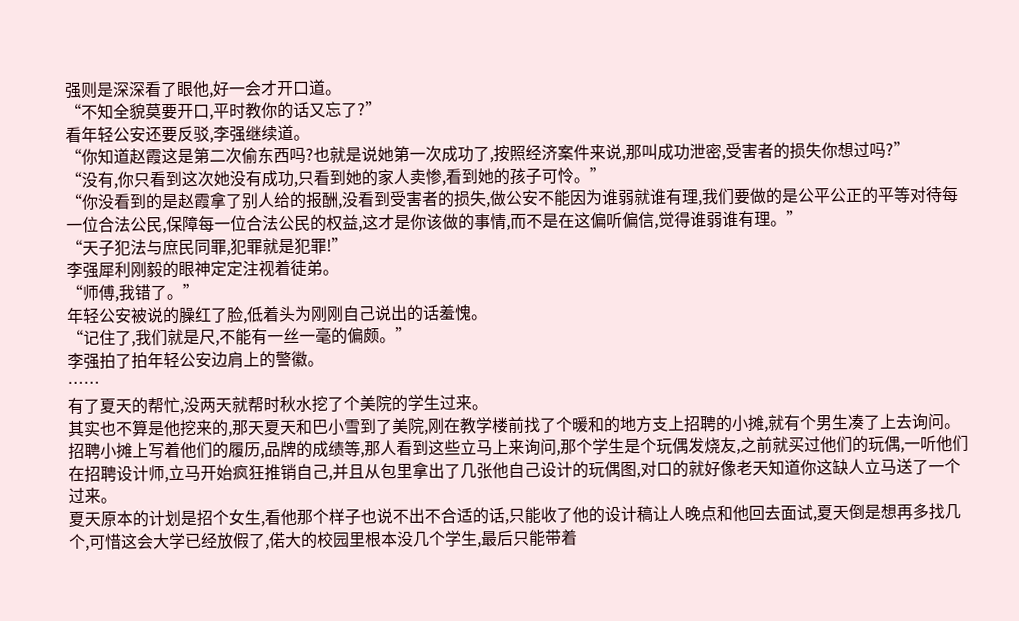强则是深深看了眼他,好一会才开口道。
“不知全貌莫要开口,平时教你的话又忘了?”
看年轻公安还要反驳,李强继续道。
“你知道赵霞这是第二次偷东西吗?也就是说她第一次成功了,按照经济案件来说,那叫成功泄密,受害者的损失你想过吗?”
“没有,你只看到这次她没有成功,只看到她的家人卖惨,看到她的孩子可怜。”
“你没看到的是赵霞拿了别人给的报酬,没看到受害者的损失,做公安不能因为谁弱就谁有理,我们要做的是公平公正的平等对待每一位合法公民,保障每一位合法公民的权益,这才是你该做的事情,而不是在这偏听偏信,觉得谁弱谁有理。”
“天子犯法与庶民同罪,犯罪就是犯罪!”
李强犀利刚毅的眼神定定注视着徒弟。
“师傅,我错了。”
年轻公安被说的臊红了脸,低着头为刚刚自己说出的话羞愧。
“记住了,我们就是尺,不能有一丝一毫的偏颇。”
李强拍了拍年轻公安边肩上的警徽。
……
有了夏天的帮忙,没两天就帮时秋水挖了个美院的学生过来。
其实也不算是他挖来的,那天夏天和巴小雪到了美院,刚在教学楼前找了个暖和的地方支上招聘的小摊,就有个男生凑了上去询问。
招聘小摊上写着他们的履历,品牌的成绩等,那人看到这些立马上来询问,那个学生是个玩偶发烧友,之前就买过他们的玩偶,一听他们在招聘设计师,立马开始疯狂推销自己,并且从包里拿出了几张他自己设计的玩偶图,对口的就好像老天知道你这缺人立马送了一个过来。
夏天原本的计划是招个女生,看他那个样子也说不出不合适的话,只能收了他的设计稿让人晚点和他回去面试,夏天倒是想再多找几个,可惜这会大学已经放假了,偌大的校园里根本没几个学生,最后只能带着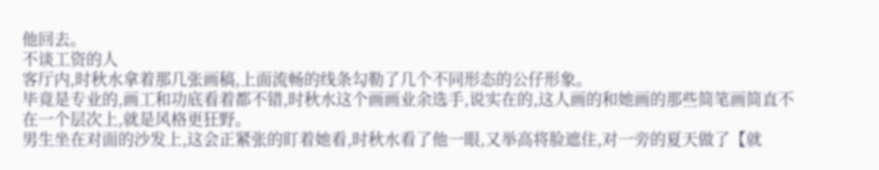他回去。
不谈工资的人
客厅内,时秋水拿着那几张画稿,上面流畅的线条勾勒了几个不同形态的公仔形象。
毕竟是专业的,画工和功底看着都不错,时秋水这个画画业余选手,说实在的,这人画的和她画的那些简笔画简直不在一个层次上,就是风格更狂野。
男生坐在对面的沙发上,这会正紧张的盯着她看,时秋水看了他一眼,又举高将脸遮住,对一旁的夏天做了【就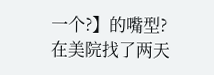一个?】的嘴型?
在美院找了两天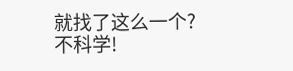就找了这么一个?
不科学!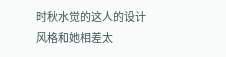时秋水觉的这人的设计风格和她相差太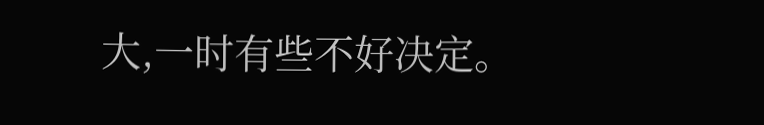大,一时有些不好决定。